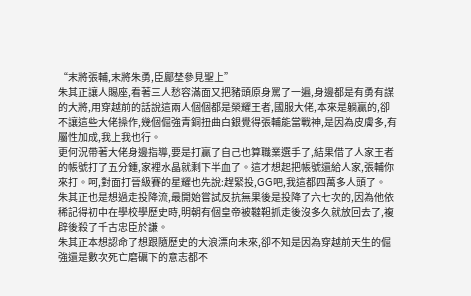“末將張輔,末將朱勇,臣鄺埜參見聖上”
朱其正讓人賜座,看著三人愁容滿面又把豬頭原身罵了一遍,身邊都是有勇有謀的大將,用穿越前的話說這兩人個個都是榮耀王者,國服大佬,本來是躺贏的,卻不讓這些大佬操作,幾個倔強青銅扭曲白銀覺得張輔能當戰神,是因為皮膚多,有屬性加成,我上我也行。
更何況帶著大佬身邊指導,要是打贏了自己也算職業選手了,結果借了人家王者的帳號打了五分鍾,家裡水晶就剩下半血了。這才想起把帳號還給人家,張輔你來打。呵,對面打晉級賽的星耀也先說:趕緊投,GG吧,我這都四萬多人頭了。
朱其正也是想過走投降流,最開始嘗試反抗無果後是投降了六七次的,因為他依稀記得初中在學校學歷史時,明朝有個皇帝被韃靼抓走後沒多久就放回去了,複辟後殺了千古忠臣於謙。
朱其正本想認命了想跟隨歷史的大浪漂向未來,卻不知是因為穿越前天生的倔強還是數次死亡磨礪下的意志都不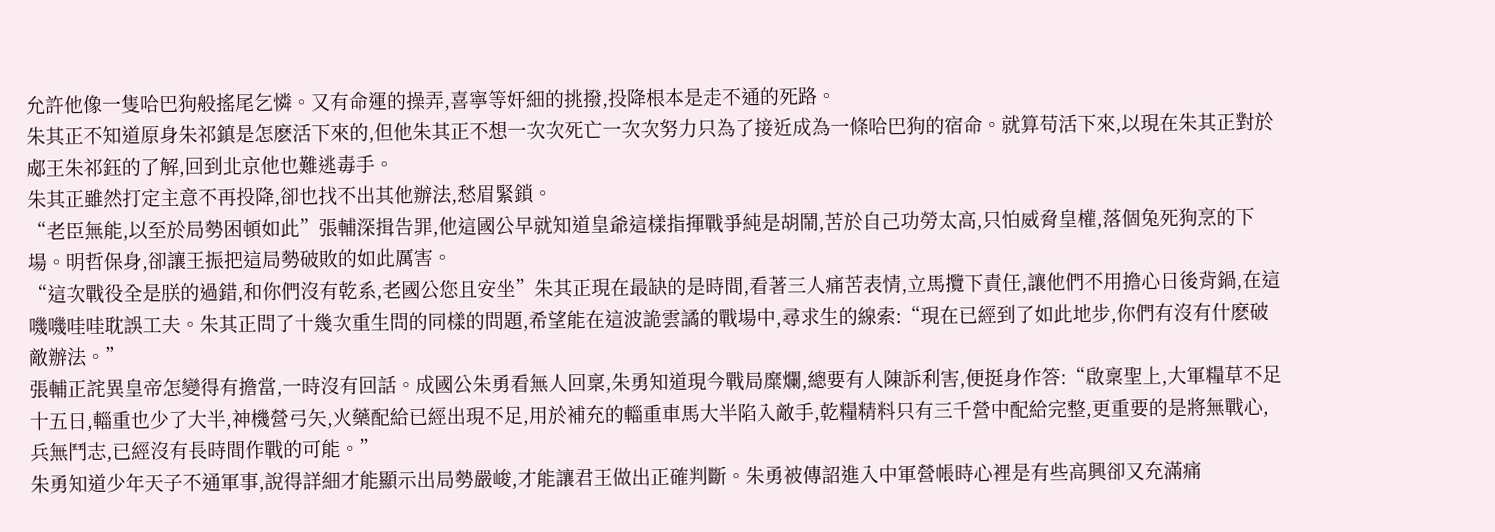允許他像一隻哈巴狗般搖尾乞憐。又有命運的操弄,喜寧等奸細的挑撥,投降根本是走不通的死路。
朱其正不知道原身朱祁鎮是怎麽活下來的,但他朱其正不想一次次死亡一次次努力只為了接近成為一條哈巴狗的宿命。就算苟活下來,以現在朱其正對於郕王朱祁鈺的了解,回到北京他也難逃毒手。
朱其正雖然打定主意不再投降,卻也找不出其他辦法,愁眉緊鎖。
“老臣無能,以至於局勢困頓如此”張輔深揖告罪,他這國公早就知道皇爺這樣指揮戰爭純是胡鬧,苦於自己功勞太高,只怕威脅皇權,落個兔死狗烹的下場。明哲保身,卻讓王振把這局勢破敗的如此厲害。
“這次戰役全是朕的過錯,和你們沒有乾系,老國公您且安坐”朱其正現在最缺的是時間,看著三人痛苦表情,立馬攬下責任,讓他們不用擔心日後背鍋,在這嘰嘰哇哇耽誤工夫。朱其正問了十幾次重生問的同樣的問題,希望能在這波詭雲譎的戰場中,尋求生的線索:“現在已經到了如此地步,你們有沒有什麽破敵辦法。”
張輔正詫異皇帝怎變得有擔當,一時沒有回話。成國公朱勇看無人回稟,朱勇知道現今戰局糜爛,總要有人陳訴利害,便挺身作答:“啟稟聖上,大軍糧草不足十五日,輜重也少了大半,神機營弓矢,火藥配給已經出現不足,用於補充的輜重車馬大半陷入敵手,乾糧精料只有三千營中配給完整,更重要的是將無戰心,兵無鬥志,已經沒有長時間作戰的可能。”
朱勇知道少年天子不通軍事,說得詳細才能顯示出局勢嚴峻,才能讓君王做出正確判斷。朱勇被傳詔進入中軍營帳時心裡是有些高興卻又充滿痛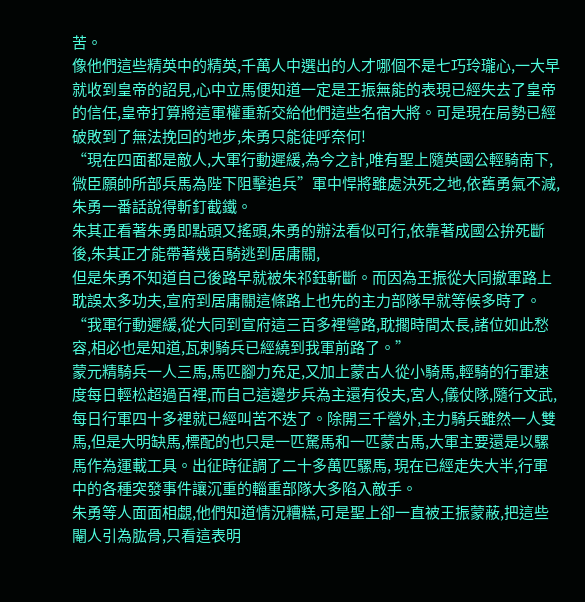苦。
像他們這些精英中的精英,千萬人中選出的人才哪個不是七巧玲瓏心,一大早就收到皇帝的詔見,心中立馬便知道一定是王振無能的表現已經失去了皇帝的信任,皇帝打算將這軍權重新交給他們這些名宿大將。可是現在局勢已經破敗到了無法挽回的地步,朱勇只能徒呼奈何!
“現在四面都是敵人,大軍行動遲緩,為今之計,唯有聖上隨英國公輕騎南下,微臣願帥所部兵馬為陛下阻擊追兵”軍中悍將雖處決死之地,依舊勇氣不減,朱勇一番話說得斬釘截鐵。
朱其正看著朱勇即點頭又搖頭,朱勇的辦法看似可行,依靠著成國公拚死斷後,朱其正才能帶著幾百騎逃到居庸關,
但是朱勇不知道自己後路早就被朱祁鈺斬斷。而因為王振從大同撤軍路上耽誤太多功夫,宣府到居庸關這條路上也先的主力部隊早就等候多時了。 “我軍行動遲緩,從大同到宣府這三百多裡彎路,耽擱時間太長,諸位如此愁容,相必也是知道,瓦剌騎兵已經繞到我軍前路了。”
蒙元精騎兵一人三馬,馬匹腳力充足,又加上蒙古人從小騎馬,輕騎的行軍速度每日輕松超過百裡,而自己這邊步兵為主還有役夫,宮人,儀仗隊,隨行文武,每日行軍四十多裡就已經叫苦不迭了。除開三千營外,主力騎兵雖然一人雙馬,但是大明缺馬,標配的也只是一匹駑馬和一匹蒙古馬,大軍主要還是以騾馬作為運載工具。出征時征調了二十多萬匹騾馬, 現在已經走失大半,行軍中的各種突發事件讓沉重的輜重部隊大多陷入敵手。
朱勇等人面面相覷,他們知道情況糟糕,可是聖上卻一直被王振蒙蔽,把這些閹人引為肱骨,只看這表明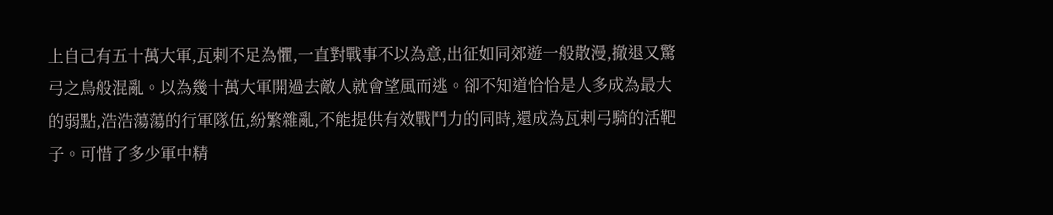上自己有五十萬大軍,瓦剌不足為懼,一直對戰事不以為意,出征如同郊遊一般散漫,撤退又驚弓之鳥般混亂。以為幾十萬大軍開過去敵人就會望風而逃。卻不知道恰恰是人多成為最大的弱點,浩浩蕩蕩的行軍隊伍,紛繁雜亂,不能提供有效戰鬥力的同時,還成為瓦剌弓騎的活靶子。可惜了多少軍中精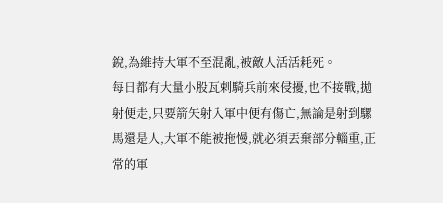銳,為維持大軍不至混亂,被敵人活活耗死。
每日都有大量小股瓦剌騎兵前來侵擾,也不接戰,拋射便走,只要箭矢射入軍中便有傷亡,無論是射到騾馬還是人,大軍不能被拖慢,就必須丟棄部分輜重,正常的軍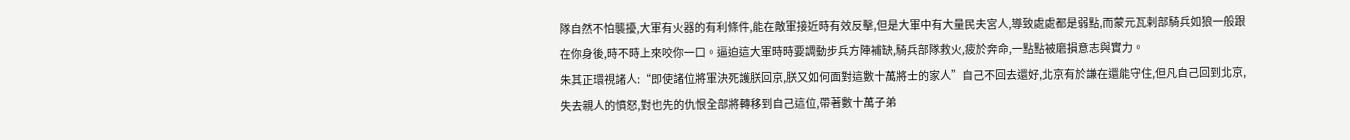隊自然不怕襲擾,大軍有火器的有利條件,能在敵軍接近時有效反擊,但是大軍中有大量民夫宮人,導致處處都是弱點,而蒙元瓦剌部騎兵如狼一般跟在你身後,時不時上來咬你一口。逼迫這大軍時時要調動步兵方陣補缺,騎兵部隊救火,疲於奔命,一點點被磨損意志與實力。
朱其正環視諸人:“即使諸位將軍決死護朕回京,朕又如何面對這數十萬將士的家人”自己不回去還好,北京有於謙在還能守住,但凡自己回到北京,失去親人的憤怒,對也先的仇恨全部將轉移到自己這位,帶著數十萬子弟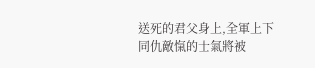送死的君父身上,全軍上下同仇敵愾的士氣將被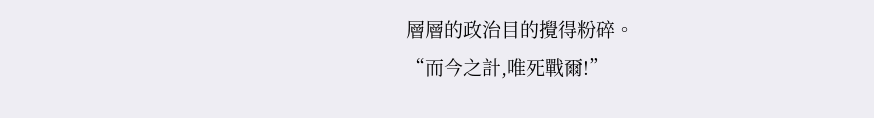層層的政治目的攪得粉碎。
“而今之計,唯死戰爾!”